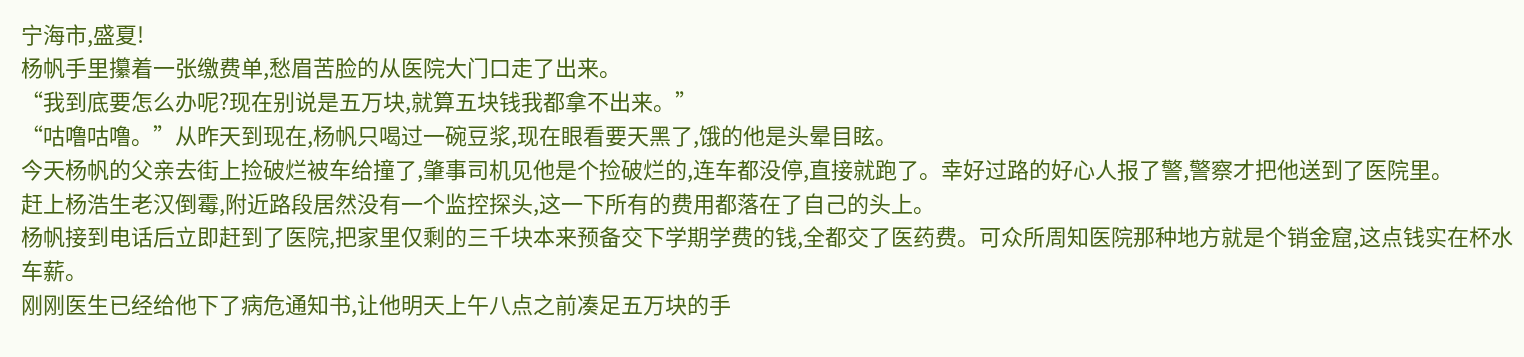宁海市,盛夏!
杨帆手里攥着一张缴费单,愁眉苦脸的从医院大门口走了出来。
“我到底要怎么办呢?现在别说是五万块,就算五块钱我都拿不出来。”
“咕噜咕噜。”从昨天到现在,杨帆只喝过一碗豆浆,现在眼看要天黑了,饿的他是头晕目眩。
今天杨帆的父亲去街上捡破烂被车给撞了,肇事司机见他是个捡破烂的,连车都没停,直接就跑了。幸好过路的好心人报了警,警察才把他送到了医院里。
赶上杨浩生老汉倒霉,附近路段居然没有一个监控探头,这一下所有的费用都落在了自己的头上。
杨帆接到电话后立即赶到了医院,把家里仅剩的三千块本来预备交下学期学费的钱,全都交了医药费。可众所周知医院那种地方就是个销金窟,这点钱实在杯水车薪。
刚刚医生已经给他下了病危通知书,让他明天上午八点之前凑足五万块的手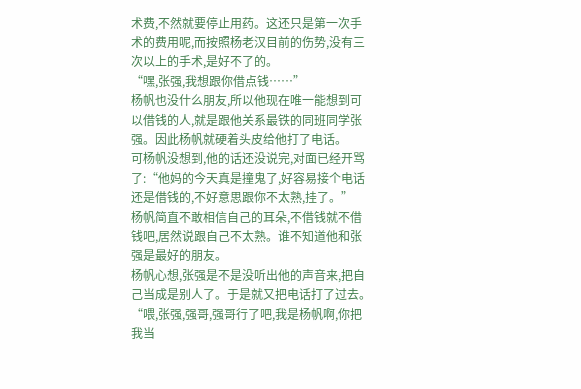术费,不然就要停止用药。这还只是第一次手术的费用呢,而按照杨老汉目前的伤势,没有三次以上的手术,是好不了的。
“嘿,张强,我想跟你借点钱……”
杨帆也没什么朋友,所以他现在唯一能想到可以借钱的人,就是跟他关系最铁的同班同学张强。因此杨帆就硬着头皮给他打了电话。
可杨帆没想到,他的话还没说完,对面已经开骂了:“他妈的今天真是撞鬼了,好容易接个电话还是借钱的,不好意思跟你不太熟,挂了。”
杨帆简直不敢相信自己的耳朵,不借钱就不借钱吧,居然说跟自己不太熟。谁不知道他和张强是最好的朋友。
杨帆心想,张强是不是没听出他的声音来,把自己当成是别人了。于是就又把电话打了过去。
“喂,张强,强哥,强哥行了吧,我是杨帆啊,你把我当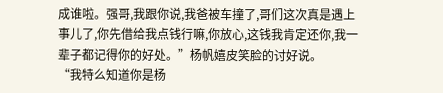成谁啦。强哥,我跟你说,我爸被车撞了,哥们这次真是遇上事儿了,你先借给我点钱行嘛,你放心,这钱我肯定还你,我一辈子都记得你的好处。”杨帆嬉皮笑脸的讨好说。
“我特么知道你是杨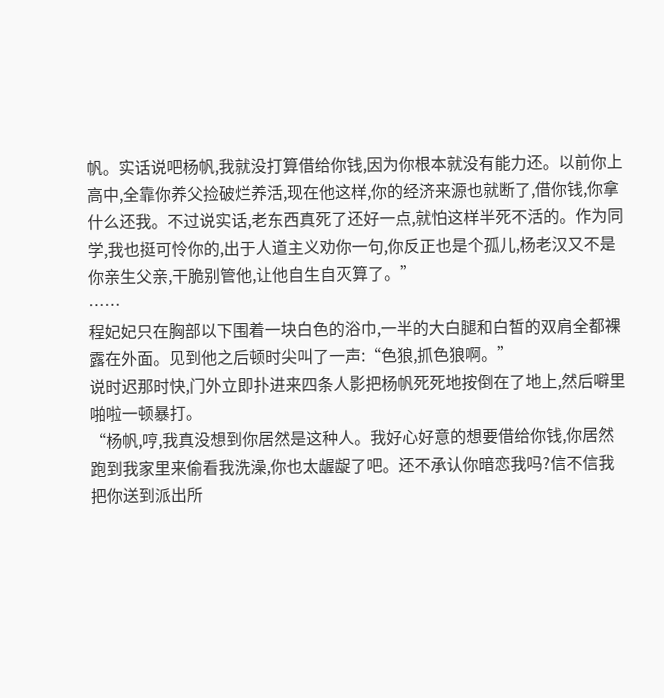帆。实话说吧杨帆,我就没打算借给你钱,因为你根本就没有能力还。以前你上高中,全靠你养父捡破烂养活,现在他这样,你的经济来源也就断了,借你钱,你拿什么还我。不过说实话,老东西真死了还好一点,就怕这样半死不活的。作为同学,我也挺可怜你的,出于人道主义劝你一句,你反正也是个孤儿,杨老汉又不是你亲生父亲,干脆别管他,让他自生自灭算了。”
……
程妃妃只在胸部以下围着一块白色的浴巾,一半的大白腿和白皙的双肩全都裸露在外面。见到他之后顿时尖叫了一声:“色狼,抓色狼啊。”
说时迟那时快,门外立即扑进来四条人影把杨帆死死地按倒在了地上,然后噼里啪啦一顿暴打。
“杨帆,哼,我真没想到你居然是这种人。我好心好意的想要借给你钱,你居然跑到我家里来偷看我洗澡,你也太龌龊了吧。还不承认你暗恋我吗?信不信我把你送到派出所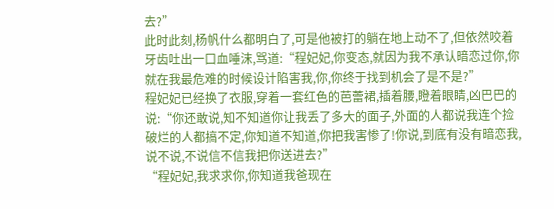去?”
此时此刻,杨帆什么都明白了,可是他被打的躺在地上动不了,但依然咬着牙齿吐出一口血唾沫,骂道:“程妃妃,你变态,就因为我不承认暗恋过你,你就在我最危难的时候设计陷害我,你,你终于找到机会了是不是?”
程妃妃已经换了衣服,穿着一套红色的芭蕾裙,插着腰,瞪着眼睛,凶巴巴的说:“你还敢说,知不知道你让我丢了多大的面子,外面的人都说我连个捡破烂的人都搞不定,你知道不知道,你把我害惨了!你说,到底有没有暗恋我,说不说,不说信不信我把你送进去?”
“程妃妃,我求求你,你知道我爸现在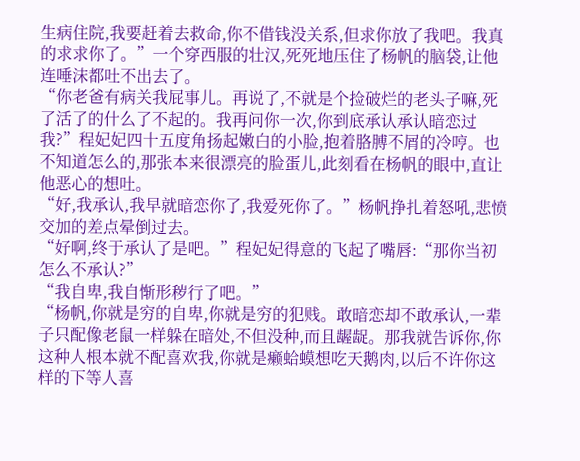生病住院,我要赶着去救命,你不借钱没关系,但求你放了我吧。我真的求求你了。”一个穿西服的壮汉,死死地压住了杨帆的脑袋,让他连唾沫都吐不出去了。
“你老爸有病关我屁事儿。再说了,不就是个捡破烂的老头子嘛,死了活了的什么了不起的。我再问你一次,你到底承认承认暗恋过我?”程妃妃四十五度角扬起嫩白的小脸,抱着胳膊不屑的冷哼。也不知道怎么的,那张本来很漂亮的脸蛋儿,此刻看在杨帆的眼中,直让他恶心的想吐。
“好,我承认,我早就暗恋你了,我爱死你了。”杨帆挣扎着怒吼,悲愤交加的差点晕倒过去。
“好啊,终于承认了是吧。”程妃妃得意的飞起了嘴唇:“那你当初怎么不承认?”
“我自卑,我自惭形秽行了吧。”
“杨帆,你就是穷的自卑,你就是穷的犯贱。敢暗恋却不敢承认,一辈子只配像老鼠一样躲在暗处,不但没种,而且龌龊。那我就告诉你,你这种人根本就不配喜欢我,你就是癞蛤蟆想吃天鹅肉,以后不许你这样的下等人喜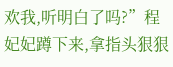欢我,听明白了吗?”程妃妃蹲下来,拿指头狠狠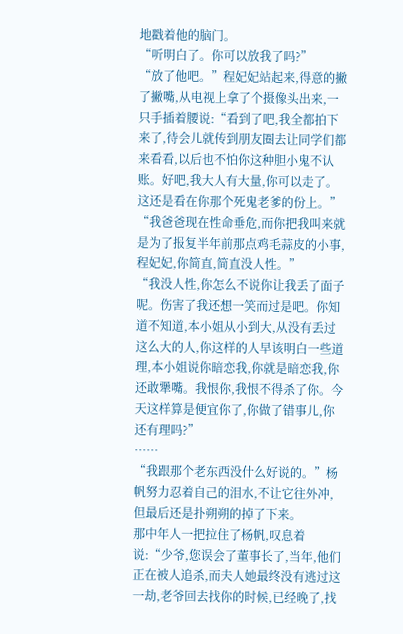地戳着他的脑门。
“听明白了。你可以放我了吗?”
“放了他吧。”程妃妃站起来,得意的撇了撇嘴,从电视上拿了个摄像头出来,一只手插着腰说:“看到了吧,我全都拍下来了,待会儿就传到朋友圈去让同学们都来看看,以后也不怕你这种胆小鬼不认账。好吧,我大人有大量,你可以走了。这还是看在你那个死鬼老爹的份上。”
“我爸爸现在性命垂危,而你把我叫来就是为了报复半年前那点鸡毛蒜皮的小事,程妃妃,你简直,简直没人性。”
“我没人性,你怎么不说你让我丢了面子呢。伤害了我还想一笑而过是吧。你知道不知道,本小姐从小到大,从没有丢过这么大的人,你这样的人早该明白一些道理,本小姐说你暗恋我,你就是暗恋我,你还敢犟嘴。我恨你,我恨不得杀了你。今天这样算是便宜你了,你做了错事儿,你还有理吗?”
……
“我跟那个老东西没什么好说的。”杨帆努力忍着自己的泪水,不让它往外冲,但最后还是扑朔朔的掉了下来。
那中年人一把拉住了杨帆,叹息着说:“少爷,您误会了董事长了,当年,他们正在被人追杀,而夫人她最终没有逃过这一劫,老爷回去找你的时候,已经晚了,找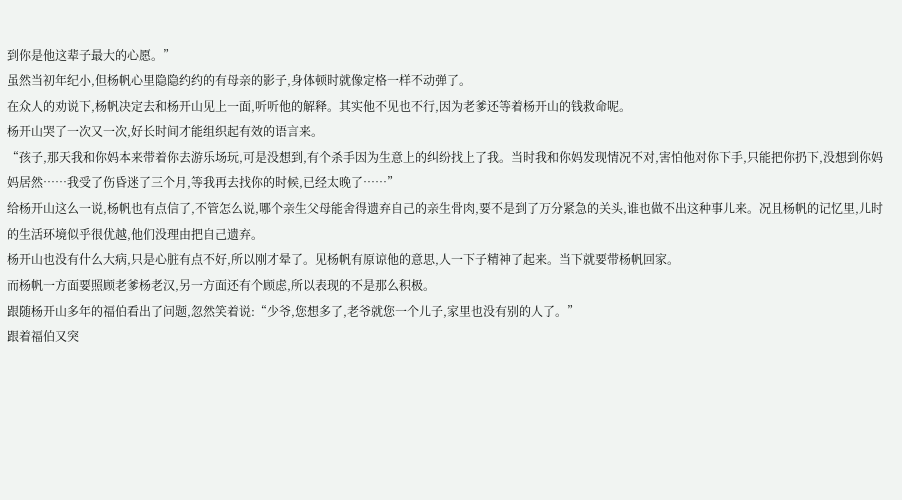到你是他这辈子最大的心愿。”
虽然当初年纪小,但杨帆心里隐隐约约的有母亲的影子,身体顿时就像定格一样不动弹了。
在众人的劝说下,杨帆决定去和杨开山见上一面,听听他的解释。其实他不见也不行,因为老爹还等着杨开山的钱救命呢。
杨开山哭了一次又一次,好长时间才能组织起有效的语言来。
“孩子,那天我和你妈本来带着你去游乐场玩,可是没想到,有个杀手因为生意上的纠纷找上了我。当时我和你妈发现情况不对,害怕他对你下手,只能把你扔下,没想到你妈妈居然……我受了伤昏迷了三个月,等我再去找你的时候,已经太晚了……”
给杨开山这么一说,杨帆也有点信了,不管怎么说,哪个亲生父母能舍得遗弃自己的亲生骨肉,要不是到了万分紧急的关头,谁也做不出这种事儿来。况且杨帆的记忆里,儿时的生活环境似乎很优越,他们没理由把自己遗弃。
杨开山也没有什么大病,只是心脏有点不好,所以刚才晕了。见杨帆有原谅他的意思,人一下子精神了起来。当下就要带杨帆回家。
而杨帆一方面要照顾老爹杨老汉,另一方面还有个顾虑,所以表现的不是那么积极。
跟随杨开山多年的福伯看出了问题,忽然笑着说:“少爷,您想多了,老爷就您一个儿子,家里也没有别的人了。”
跟着福伯又突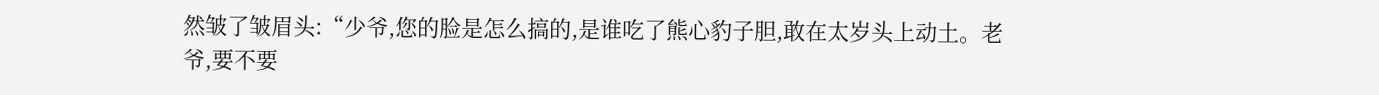然皱了皱眉头:“少爷,您的脸是怎么搞的,是谁吃了熊心豹子胆,敢在太岁头上动土。老爷,要不要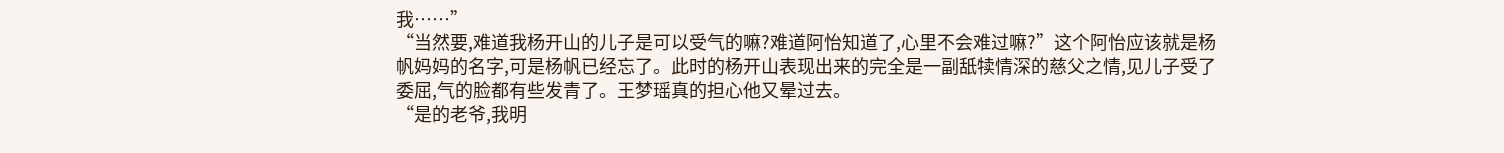我……”
“当然要,难道我杨开山的儿子是可以受气的嘛?难道阿怡知道了,心里不会难过嘛?”这个阿怡应该就是杨帆妈妈的名字,可是杨帆已经忘了。此时的杨开山表现出来的完全是一副舐犊情深的慈父之情,见儿子受了委屈,气的脸都有些发青了。王梦瑶真的担心他又晕过去。
“是的老爷,我明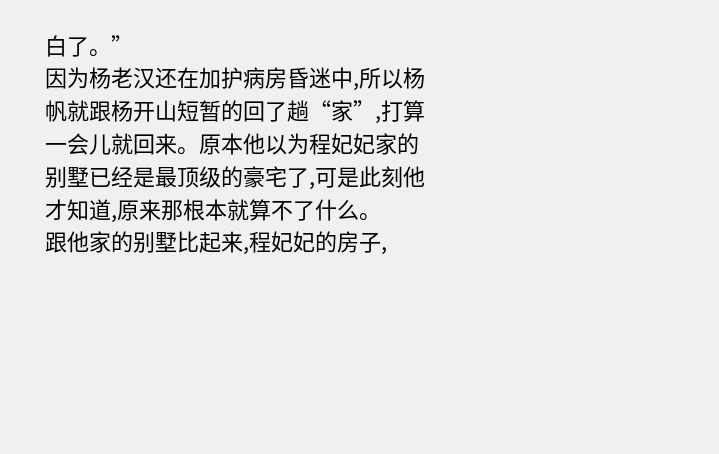白了。”
因为杨老汉还在加护病房昏迷中,所以杨帆就跟杨开山短暂的回了趟“家”,打算一会儿就回来。原本他以为程妃妃家的别墅已经是最顶级的豪宅了,可是此刻他才知道,原来那根本就算不了什么。
跟他家的别墅比起来,程妃妃的房子,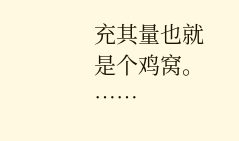充其量也就是个鸡窝。
……